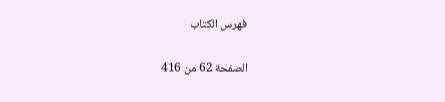فهرس الكتاب

الصفحة 62 من 416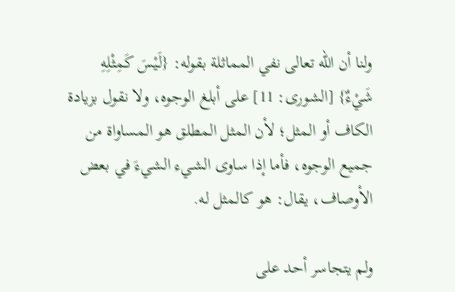ولنا أن الله تعالى نفي المماثلة بقوله: {لَيْسَ كَمِثْلِهِ شَيْءٌ} [الشورى: 11] على أبلغ الوجوه، ولا نقول بزيادة الكاف أو المثل؛ لأن المثل المطلق هو المساواة من جميع الوجوه، فأما إذا ساوى الشيء الشيءَ في بعض الأوصاف، يقال: هو كالمثل له.

ولم يتجاسر أحد على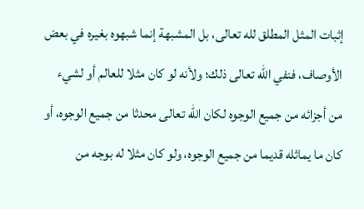إثبات المثل المطلق لله تعالى، بل المشبهة إنما شبهوه بغيره في بعض الأوصاف، فنفي الله تعالى ذلك؛ ولأنه لو كان مثلا للعالم أو لشيء من أجزائه من جميع الوجوه لكان الله تعالى محدثا من جميع الوجوه، أو كان ما يماثله قديما من جميع الوجوه، ولو كان مثلا له بوجه من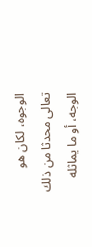الوجوه، لكان هو تعالى محدثا من ذلك الوجه، أو ما يماثله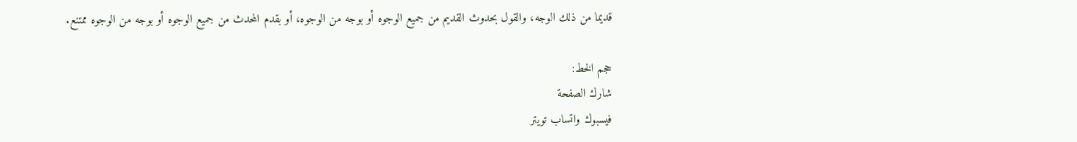قديما من ذلك الوجه، والقول بحدوث القديم من جميع الوجوه أو بوجه من الوجوه، أو بقدم المحدث من جميع الوجوه أو بوجه من الوجوه ممتنع.

حجم الخط:
شارك الصفحة
فيسبوك واتساب تويتر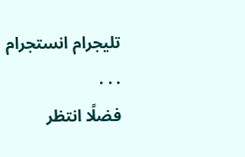تليجرام انستجرام
. . .
فضلًا انتظر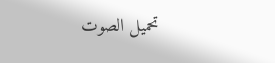تحميل الصوت